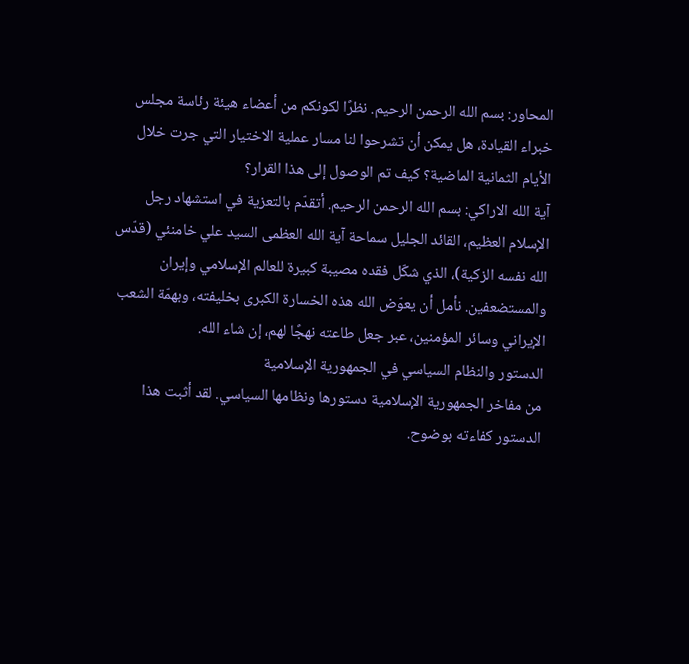المحاور: بسم الله الرحمن الرحيم. نظرًا لكونكم من أعضاء هيئة رئاسة مجلس خبراء القيادة، هل يمكن أن تشرحوا لنا مسار عملية الاختيار التي جرت خلال الأيام الثمانية الماضية؟ كيف تم الوصول إلى هذا القرار؟
آية الله الاراكي: بسم الله الرحمن الرحيم. أتقدّم بالتعزية في استشهاد رجل الإسلام العظيم، القائد الجليل سماحة آية الله العظمى السيد علي خامنئي (قدّس الله نفسه الزكية)، الذي شكّل فقده مصيبة كبيرة للعالم الإسلامي وإيران والمستضعفين. نأمل أن يعوّض الله هذه الخسارة الكبرى بخليفته، وبهمّة الشعب الإيراني وسائر المؤمنين، عبر جعل طاعته نهجًا لهم، إن شاء الله.
الدستور والنظام السياسي في الجمهورية الإسلامية
من مفاخر الجمهورية الإسلامية دستورها ونظامها السياسي. لقد أثبت هذا الدستور كفاءته بوضوح.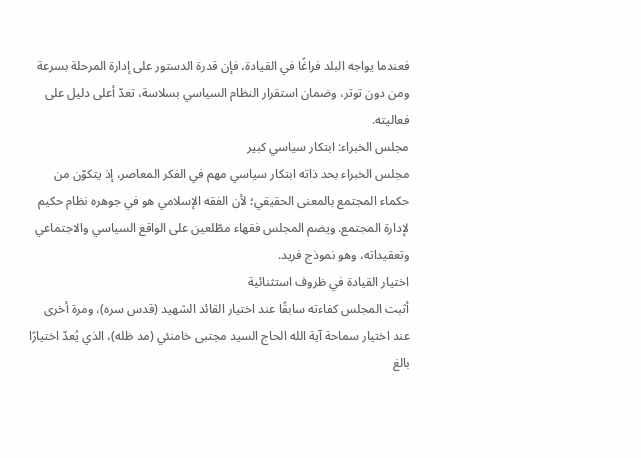فعندما يواجه البلد فراغًا في القيادة، فإن قدرة الدستور على إدارة المرحلة بسرعة ومن دون توتر، وضمان استقرار النظام السياسي بسلاسة، تعدّ أعلى دليل على فعاليته.
مجلس الخبراء: ابتكار سياسي كبير
مجلس الخبراء بحد ذاته ابتكار سياسي مهم في الفكر المعاصر، إذ يتكوّن من حكماء المجتمع بالمعنى الحقيقي؛ لأن الفقه الإسلامي هو في جوهره نظام حكيم لإدارة المجتمع. ويضم المجلس فقهاء مطّلعين على الواقع السياسي والاجتماعي وتعقيداته، وهو نموذج فريد.
اختيار القيادة في ظروف استثنائية
أثبت المجلس كفاءته سابقًا عند اختيار القائد الشهيد (قدس سره)، ومرة أخرى عند اختيار سماحة آية الله الحاج السيد مجتبى خامنئي (مد ظله)، الذي يُعدّ اختيارًا بالغ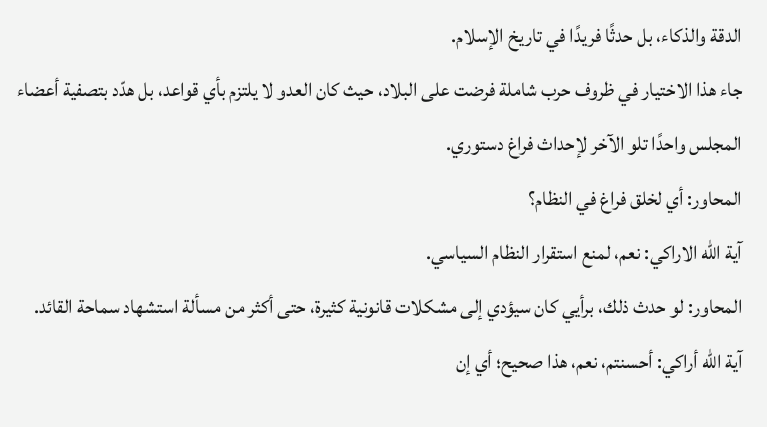الدقة والذكاء، بل حدثًا فريدًا في تاريخ الإسلام.
جاء هذا الاختيار في ظروف حرب شاملة فرضت على البلاد، حيث كان العدو لا يلتزم بأي قواعد، بل هدّد بتصفية أعضاء المجلس واحدًا تلو الآخر لإحداث فراغ دستوري.
المحاور: أي لخلق فراغ في النظام؟
آية الله الاراكي: نعم، لمنع استقرار النظام السياسي.
المحاور: لو حدث ذلك، برأيي كان سيؤدي إلى مشكلات قانونية كثيرة، حتى أكثر من مسألة استشهاد سماحة القائد.
آية الله أراكي: أحسنتم، نعم، هذا صحيح؛ أي إن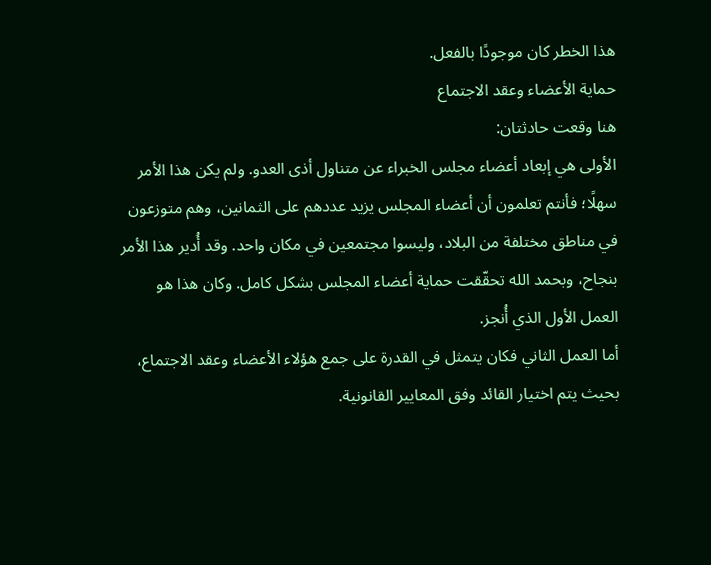هذا الخطر كان موجودًا بالفعل.
حماية الأعضاء وعقد الاجتماع
هنا وقعت حادثتان:
الأولى هي إبعاد أعضاء مجلس الخبراء عن متناول أذى العدو. ولم يكن هذا الأمر سهلًا؛ فأنتم تعلمون أن أعضاء المجلس يزيد عددهم على الثمانين، وهم متوزعون في مناطق مختلفة من البلاد، وليسوا مجتمعين في مكان واحد. وقد أُدير هذا الأمر بنجاح، وبحمد الله تحقّقت حماية أعضاء المجلس بشكل كامل. وكان هذا هو العمل الأول الذي أُنجز.
أما العمل الثاني فكان يتمثل في القدرة على جمع هؤلاء الأعضاء وعقد الاجتماع، بحيث يتم اختيار القائد وفق المعايير القانونية.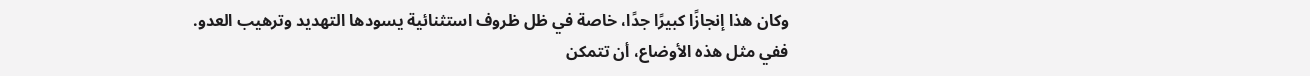وكان هذا إنجازًا كبيرًا جدًا، خاصة في ظل ظروف استثنائية يسودها التهديد وترهيب العدو. ففي مثل هذه الأوضاع، أن تتمكن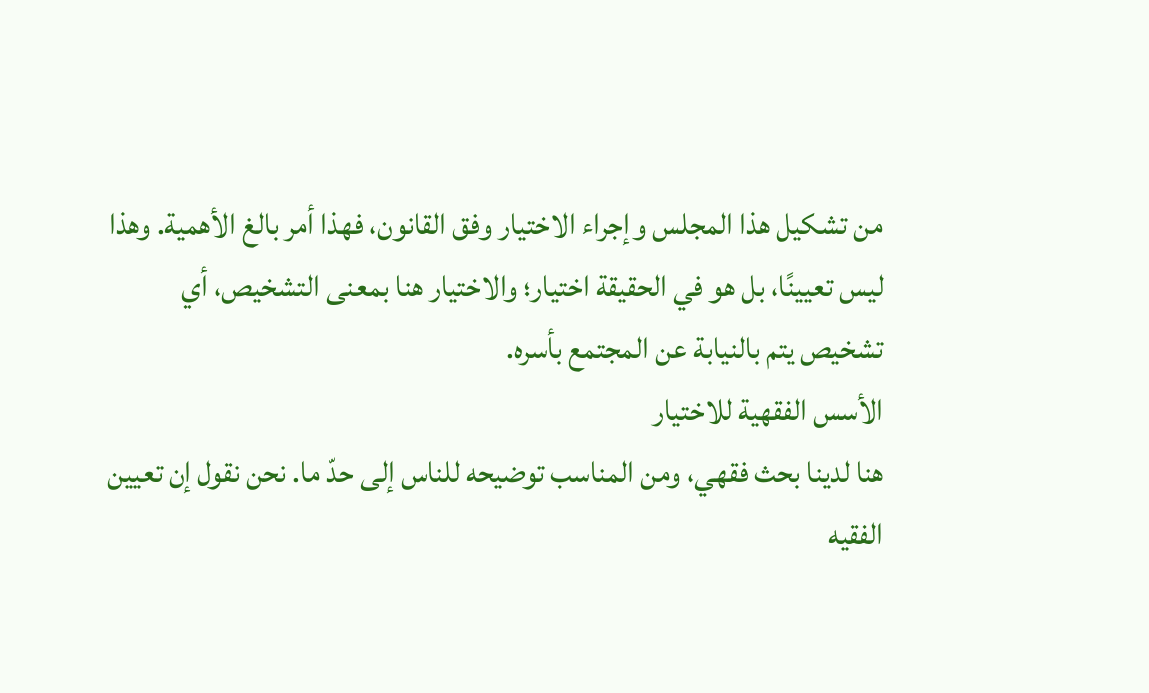من تشكيل هذا المجلس وإجراء الاختيار وفق القانون، فهذا أمر بالغ الأهمية. وهذا ليس تعيينًا، بل هو في الحقيقة اختيار؛ والاختيار هنا بمعنى التشخيص، أي تشخيص يتم بالنيابة عن المجتمع بأسره.
الأسس الفقهية للاختيار
هنا لدينا بحث فقهي، ومن المناسب توضيحه للناس إلى حدّ ما. نحن نقول إن تعيين الفقيه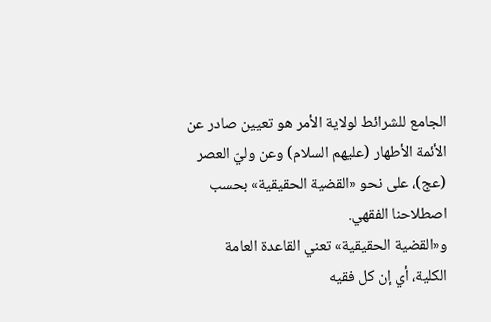الجامع للشرائط لولاية الأمر هو تعيين صادر عن الأئمة الأطهار (عليهم السلام) وعن وليّ العصر (عج)، على نحو «القضية الحقيقية» بحسب اصطلاحنا الفقهي.
و«القضية الحقيقية» تعني القاعدة العامة الكلية، أي إن كل فقيه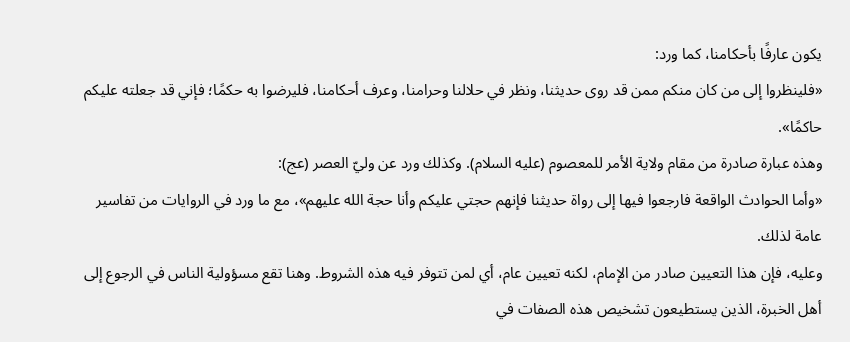يكون عارفًا بأحكامنا، كما ورد:
«فلينظروا إلى من كان منكم ممن قد روى حديثنا، ونظر في حلالنا وحرامنا، وعرف أحكامنا، فليرضوا به حكمًا؛ فإني قد جعلته عليكم حاكمًا».
وهذه عبارة صادرة من مقام ولاية الأمر للمعصوم (عليه السلام). وكذلك ورد عن وليّ العصر (عج):
«وأما الحوادث الواقعة فارجعوا فيها إلى رواة حديثنا فإنهم حجتي عليكم وأنا حجة الله عليهم»، مع ما ورد في الروايات من تفاسير عامة لذلك.
وعليه، فإن هذا التعيين صادر من الإمام، لكنه تعيين عام، أي لمن تتوفر فيه هذه الشروط. وهنا تقع مسؤولية الناس في الرجوع إلى أهل الخبرة، الذين يستطيعون تشخيص هذه الصفات في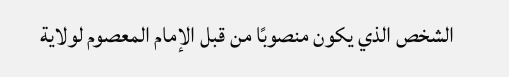الشخص الذي يكون منصوبًا من قبل الإمام المعصوم لولاية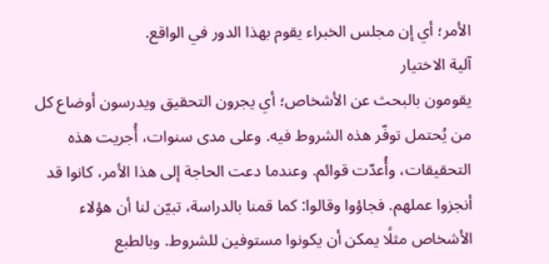الأمر؛ أي إن مجلس الخبراء يقوم بهذا الدور في الواقع.
آلية الاختيار
يقومون بالبحث عن الأشخاص؛ أي يجرون التحقيق ويدرسون أوضاع كل من يُحتمل توفّر هذه الشروط فيه. وعلى مدى سنوات، أُجريت هذه التحقيقات، وأُعدّت قوائم. وعندما دعت الحاجة إلى هذا الأمر، كانوا قد أنجزوا عملهم. فجاؤوا وقالوا: كما قمنا بالدراسة، تبيّن لنا أن هؤلاء الأشخاص مثلًا يمكن أن يكونوا مستوفين للشروط. وبالطبع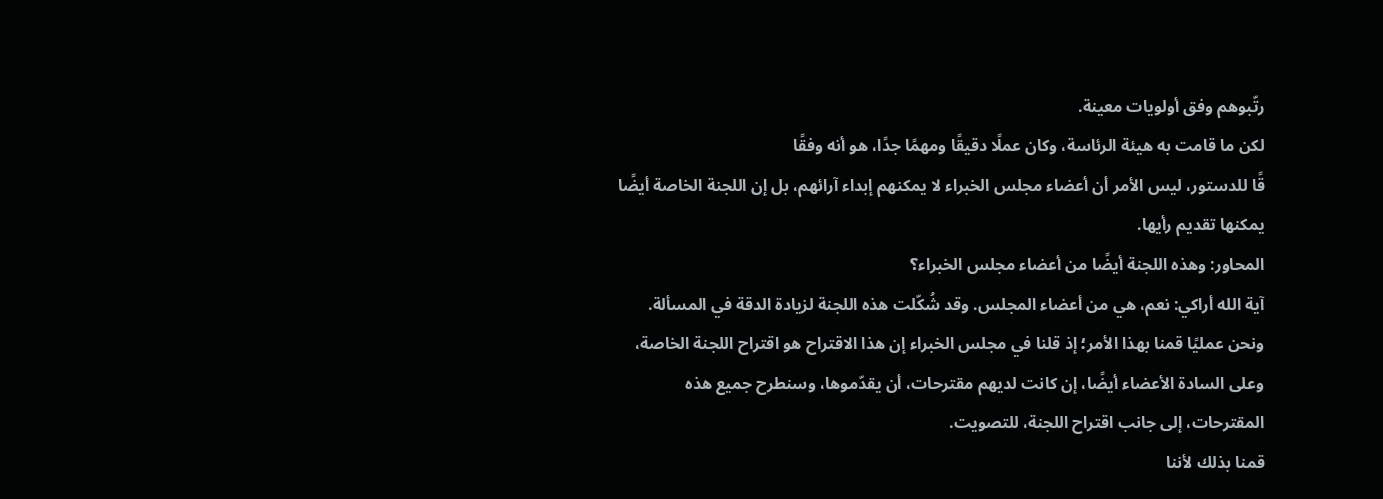رتّبوهم وفق أولويات معينة.
لكن ما قامت به هيئة الرئاسة، وكان عملًا دقيقًا ومهمًا جدًا، هو أنه وفقًا
قًا للدستور، ليس الأمر أن أعضاء مجلس الخبراء لا يمكنهم إبداء آرائهم، بل إن اللجنة الخاصة أيضًا يمكنها تقديم رأيها.
المحاور: وهذه اللجنة أيضًا من أعضاء مجلس الخبراء؟
آية الله أراكي: نعم، هي من أعضاء المجلس. وقد شُكّلت هذه اللجنة لزيادة الدقة في المسألة. ونحن عمليًا قمنا بهذا الأمر؛ إذ قلنا في مجلس الخبراء إن هذا الاقتراح هو اقتراح اللجنة الخاصة، وعلى السادة الأعضاء أيضًا، إن كانت لديهم مقترحات، أن يقدّموها، وسنطرح جميع هذه المقترحات، إلى جانب اقتراح اللجنة، للتصويت.
قمنا بذلك لأننا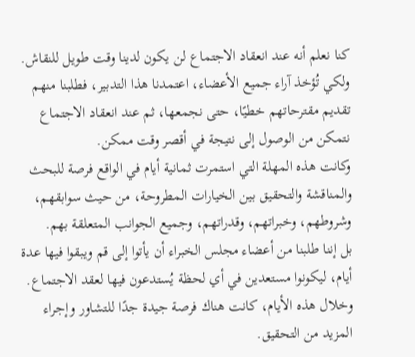كنا نعلم أنه عند انعقاد الاجتماع لن يكون لدينا وقت طويل للنقاش. ولكي تُؤخذ آراء جميع الأعضاء، اعتمدنا هذا التدبير، فطلبنا منهم تقديم مقترحاتهم خطيًا، حتى نجمعها، ثم عند انعقاد الاجتماع نتمكن من الوصول إلى نتيجة في أقصر وقت ممكن.
وكانت هذه المهلة التي استمرت ثمانية أيام في الواقع فرصة للبحث والمناقشة والتحقيق بين الخيارات المطروحة، من حيث سوابقهم، وشروطهم، وخبراتهم، وقدراتهم، وجميع الجوانب المتعلقة بهم.
بل إننا طلبنا من أعضاء مجلس الخبراء أن يأتوا إلى قم ويبقوا فيها عدة أيام، ليكونوا مستعدين في أي لحظة يُستدعون فيها لعقد الاجتماع. وخلال هذه الأيام، كانت هناك فرصة جيدة جدًا للتشاور وإجراء المزيد من التحقيق.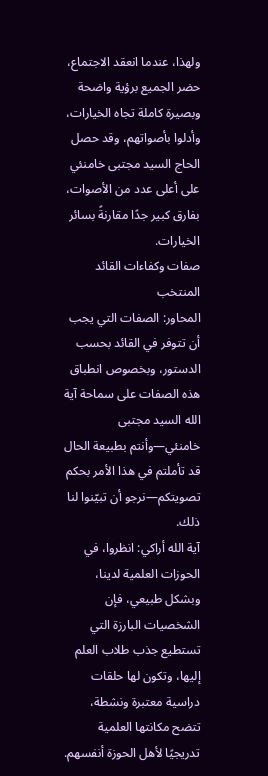ولهذا، عندما انعقد الاجتماع، حضر الجميع برؤية واضحة وبصيرة كاملة تجاه الخيارات، وأدلوا بأصواتهم، وقد حصل الحاج السيد مجتبى خامنئي على أعلى عدد من الأصوات، بفارق كبير جدًا مقارنةً بسائر الخيارات.
صفات وكفاءات القائد المنتخب
المحاور: الصفات التي يجب أن تتوفر في القائد بحسب الدستور، وبخصوص انطباق هذه الصفات على سماحة آية الله السيد مجتبى خامنئي—وأنتم بطبيعة الحال قد تأملتم في هذا الأمر بحكم تصويتكم—نرجو أن تبيّنوا لنا ذلك.
آية الله أراكي: انظروا، في الحوزات العلمية لدينا، وبشكل طبيعي، فإن الشخصيات البارزة التي تستطيع جذب طلاب العلم إليها، وتكون لها حلقات دراسية معتبرة ونشطة، تتضح مكانتها العلمية تدريجيًا لأهل الحوزة أنفسهم.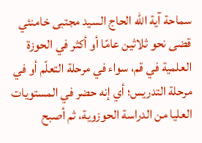سماحة آية الله الحاج السيد مجتبى خامنئي قضى نحو ثلاثين عامًا أو أكثر في الحوزة العلمية في قم، سواء في مرحلة التعلّم أو في مرحلة التدريس؛ أي إنه حضر في المستويات العليا من الدراسة الحوزوية، ثم أصبح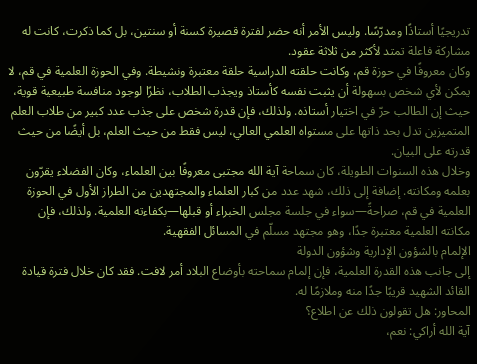تدريجيًا أستاذًا ومدرّسًا. وليس الأمر أنه حضر لفترة قصيرة كسنة أو سنتين، بل كما ذكرت، كانت له مشاركة فاعلة تمتد لأكثر من ثلاثة عقود.
وكان معروفًا في حوزة قم، وكانت حلقته الدراسية حلقة معتبرة ونشيطة. وفي الحوزة العلمية في قم، لا يمكن لأي شخص بسهولة أن يثبت نفسه كأستاذ ويجذب الطلاب، نظرًا لوجود منافسة طبيعية قوية، حيث إن الطالب حرّ في اختيار أستاذه. ولذلك، فإن قدرة شخص على جذب عدد كبير من طلاب العلم المتميزين تدل بحد ذاتها على مستواه العلمي العالي، ليس فقط من حيث العلم، بل أيضًا من حيث قدرته على البيان.
وخلال هذه السنوات الطويلة، كان سماحة آية الله مجتبى معروفًا بين العلماء، وكان الفضلاء يقرّون بعلمه ومكانته. إضافة إلى ذلك، شهد عدد من كبار العلماء والمجتهدين من الطراز الأول في الحوزة العلمية في قم، صراحةً—سواء في جلسة مجلس الخبراء أو قبلها—بكفاءته العلمية. ولذلك، فإن مكانته العلمية معتبرة جدًا، وهو مجتهد مسلّم في المسائل الفقهية.
الإلمام بالشؤون الإدارية وشؤون الدولة
إلى جانب هذه القدرة العلمية، فإن إلمام سماحته بأوضاع البلاد أمر لافت. فقد كان خلال فترة قيادة القائد الشهيد قريبًا جدًا منه وملازمًا له.
المحاور: هل تقولون ذلك عن اطلاع؟
آية الله أراكي: نعم،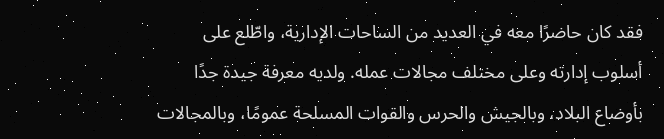فقد كان حاضرًا معه في العديد من الساحات الإدارية، واطّلع على أسلوب إدارته وعلى مختلف مجالات عمله. ولديه معرفة جيدة جدًا بأوضاع البلاد، وبالجيش والحرس والقوات المسلحة عمومًا، وبالمجالات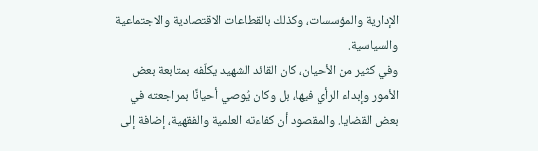الإدارية والمؤسسات، وكذلك بالقطاعات الاقتصادية والاجتماعية والسياسية.
وفي كثير من الأحيان، كان القائد الشهيد يكلّفه بمتابعة بعض الأمور وإبداء الرأي فيها، بل وكان يُوصي أحيانًا بمراجعته في بعض القضايا. والمقصود أن كفاءته العلمية والفقهية، إضافة إلى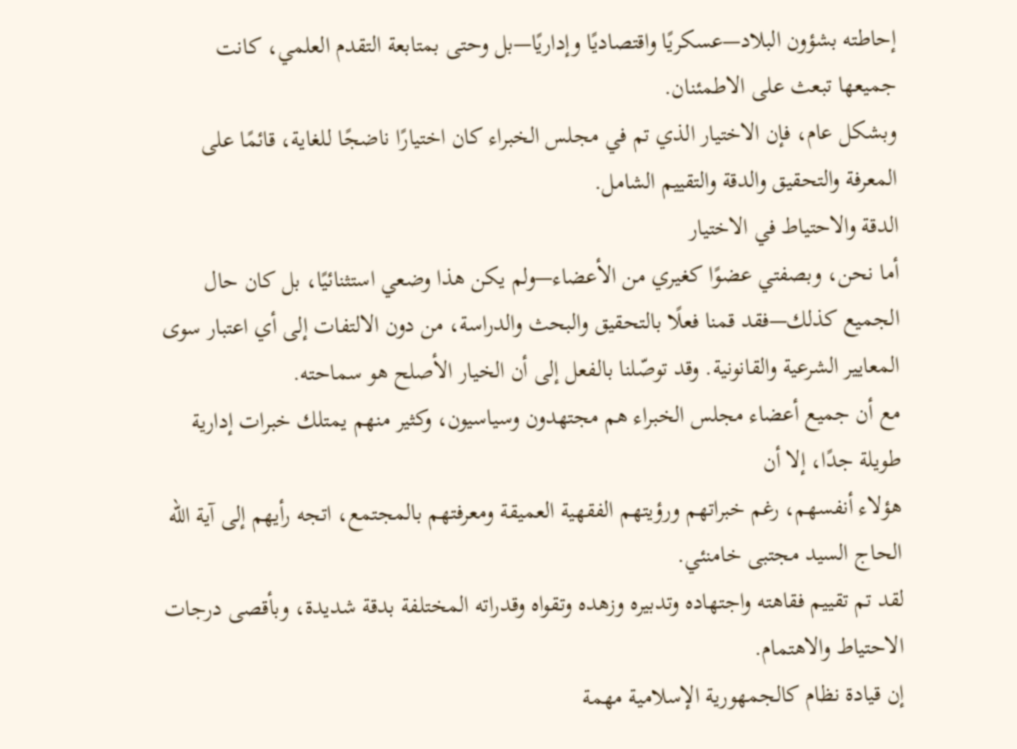إحاطته بشؤون البلاد—عسكريًا واقتصاديًا وإداريًا—بل وحتى بمتابعة التقدم العلمي، كانت جميعها تبعث على الاطمئنان.
وبشكل عام، فإن الاختيار الذي تم في مجلس الخبراء كان اختيارًا ناضجًا للغاية، قائمًا على المعرفة والتحقيق والدقة والتقييم الشامل.
الدقة والاحتياط في الاختيار
أما نحن، وبصفتي عضوًا كغيري من الأعضاء—ولم يكن هذا وضعي استثنائيًا، بل كان حال الجميع كذلك—فقد قمنا فعلًا بالتحقيق والبحث والدراسة، من دون الالتفات إلى أي اعتبار سوى المعايير الشرعية والقانونية. وقد توصّلنا بالفعل إلى أن الخيار الأصلح هو سماحته.
مع أن جميع أعضاء مجلس الخبراء هم مجتهدون وسياسيون، وكثير منهم يمتلك خبرات إدارية طويلة جدًا، إلا أن
هؤلاء أنفسهم، رغم خبراتهم ورؤيتهم الفقهية العميقة ومعرفتهم بالمجتمع، اتجه رأيهم إلى آية الله الحاج السيد مجتبى خامنئي.
لقد تم تقييم فقاهته واجتهاده وتدبيره وزهده وتقواه وقدراته المختلفة بدقة شديدة، وبأقصى درجات الاحتياط والاهتمام.
إن قيادة نظام كالجمهورية الإسلامية مهمة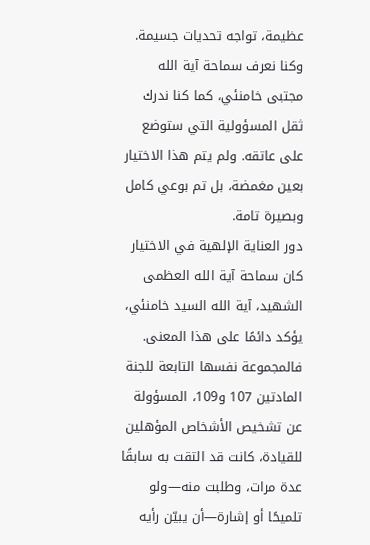عظيمة، تواجه تحديات جسيمة. وكنا نعرف سماحة آية الله مجتبى خامنئي، كما كنا ندرك ثقل المسؤولية التي ستوضع على عاتقه. ولم يتم هذا الاختيار بعين مغمضة، بل تم بوعي كامل وبصيرة تامة.
دور العناية الإلهية في الاختيار
كان سماحة آية الله العظمى الشهيد، آية الله السيد خامنئي، يؤكد دائمًا على هذا المعنى. فالمجموعة نفسها التابعة للجنة المادتين 107 و109، المسؤولة عن تشخيص الأشخاص المؤهلين للقيادة، كانت قد التقت به سابقًا عدة مرات، وطلبت منه—ولو تلميحًا أو إشارة—أن يبيّن رأيه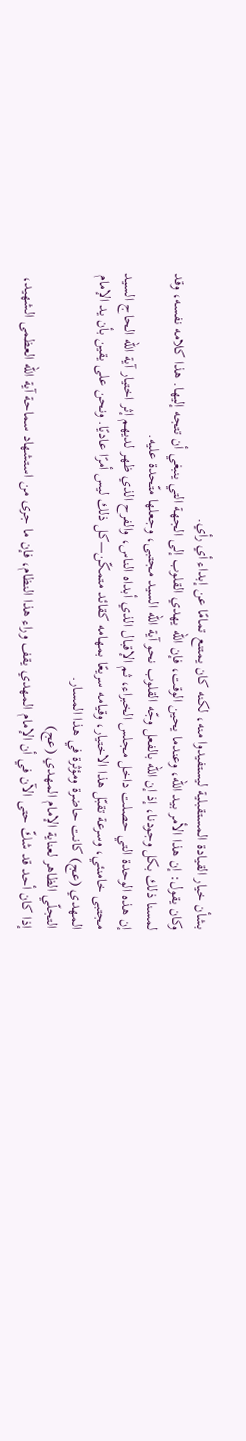بشأن خيار القيادة المستقبلية ليستفيدوا منه، لكنه كان يمتنع تمامًا عن إبداء أي رأي.
وكان يقول: إن هذا الأمر بيد الله، وعندما يحين الوقت، فإن الله يهدي القلوب إلى الجهة التي ينبغي أن تتجه إليها. هذا كلامه نفسه، وقد لمسنا ذلك بكل وجودنا، إذ إن الله بالفعل وجّه القلوب نحو آية الله السيد مجتبى، وجعلها متّحدة عليه.
إن هذه الوحدة التي حصلت داخل مجلس الخبراء، ثم الإقبال الذي أبداه الناس، والفرح الذي ظهر لديهم إثر اختيار آية الله الحاج السيد مجتبى خامنئي، وسرعة تقبّل هذا الاختيار، وقيامه سريعًا بمهامه كقائد متمكّن—كل ذلك ليس أمرًا عاديًا. ونحن على يقين بأن يد الإمام المهدي (عج) كانت حاضرة ومؤثرة في هذا المسار.
التجلّي الظاهر لعناية الإمام المهدي (عج)
إذا كان أحد قد شكّ حتى الآن في أن الإمام المهدي يقف وراء هذا النظام، فإن ما جرى من استشهاد سماحة آية الله العظمى الشهيد،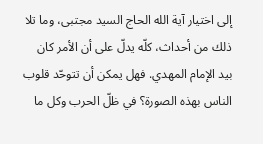إلى اختيار آية الله الحاج السيد مجتبى، وما تلا ذلك من أحداث، كلّه يدلّ على أن الأمر كان بيد الإمام المهدي. فهل يمكن أن تتوحّد قلوب الناس بهذه الصورة؟ في ظلّ الحرب وكل ما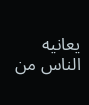يعانيه الناس من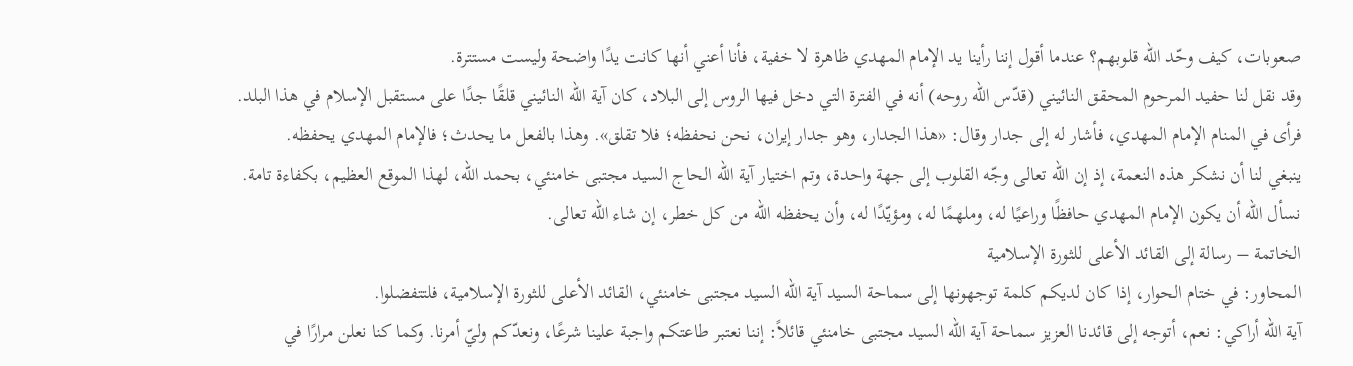صعوبات، كيف وحّد الله قلوبهم؟ عندما أقول إننا رأينا يد الإمام المهدي ظاهرة لا خفية، فأنا أعني أنها كانت يدًا واضحة وليست مستترة.
وقد نقل لنا حفيد المرحوم المحقق النائيني (قدّس الله روحه) أنه في الفترة التي دخل فيها الروس إلى البلاد، كان آية الله النائيني قلقًا جدًا على مستقبل الإسلام في هذا البلد. فرأى في المنام الإمام المهدي، فأشار له إلى جدار وقال: «هذا الجدار، وهو جدار إيران، نحن نحفظه؛ فلا تقلق». وهذا بالفعل ما يحدث؛ فالإمام المهدي يحفظه.
ينبغي لنا أن نشكر هذه النعمة، إذ إن الله تعالى وجّه القلوب إلى جهة واحدة، وتم اختيار آية الله الحاج السيد مجتبى خامنئي، بحمد الله، لهذا الموقع العظيم، بكفاءة تامة. نسأل الله أن يكون الإمام المهدي حافظًا وراعيًا له، وملهمًا له، ومؤيّدًا له، وأن يحفظه الله من كل خطر، إن شاء الله تعالى.
الخاتمة – رسالة إلى القائد الأعلى للثورة الإسلامية
المحاور: في ختام الحوار، إذا كان لديكم كلمة توجهونها إلى سماحة السيد آية الله السيد مجتبى خامنئي، القائد الأعلى للثورة الإسلامية، فلتتفضلوا.
آية الله أراكي: نعم، أتوجه إلى قائدنا العزيز سماحة آية الله السيد مجتبى خامنئي قائلاً: إننا نعتبر طاعتكم واجبة علينا شرعًا، ونعدّكم وليّ أمرنا. وكما كنا نعلن مرارًا في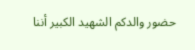حضور والدكم الشهيد الكبير أننا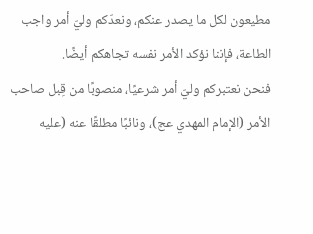مطيعون لكل ما يصدر عنكم، ونعدّكم وليّ أمر واجب الطاعة، فإننا نؤكد الأمر نفسه تجاهكم أيضًا.
فنحن نعتبركم وليّ أمر شرعيًا، منصوبًا من قِبل صاحب الأمر (الإمام المهدي عج)، ونائبًا مطلقًا عنه (عليه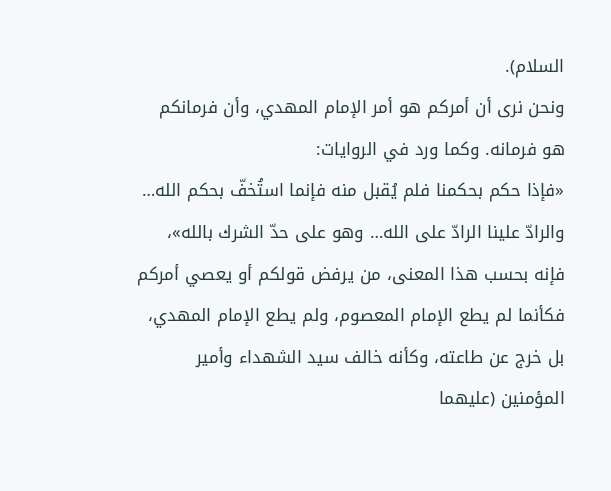السلام).
ونحن نرى أن أمركم هو أمر الإمام المهدي، وأن فرمانكم هو فرمانه. وكما ورد في الروايات:
«فإذا حكم بحكمنا فلم يُقبل منه فإنما استُخفّ بحكم الله… والرادّ علينا الرادّ على الله… وهو على حدّ الشرك بالله»،
فإنه بحسب هذا المعنى، من يرفض قولكم أو يعصي أمركم فكأنما لم يطع الإمام المعصوم، ولم يطع الإمام المهدي، بل خرج عن طاعته، وكأنه خالف سيد الشهداء وأمير المؤمنين (عليهما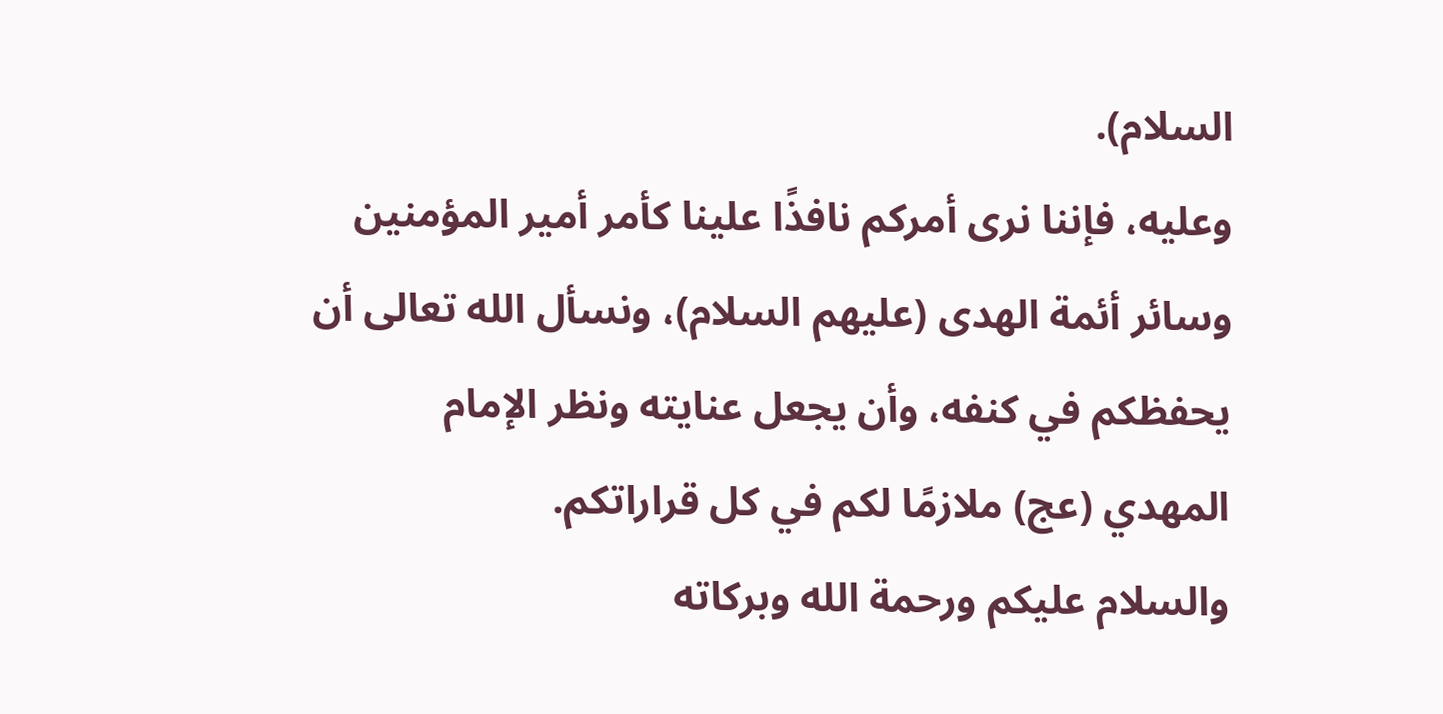السلام).
وعليه، فإننا نرى أمركم نافذًا علينا كأمر أمير المؤمنين وسائر أئمة الهدى (عليهم السلام)، ونسأل الله تعالى أن يحفظكم في كنفه، وأن يجعل عنايته ونظر الإمام المهدي (عج) ملازمًا لكم في كل قراراتكم.
والسلام عليكم ورحمة الله وبركاته